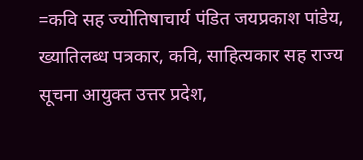=कवि सह ज्योतिषाचार्य पंडित जयप्रकाश पांडेय, ख्यातिलब्ध पत्रकार, कवि, साहित्यकार सह राज्य सूचना आयुक्त उत्तर प्रदेश,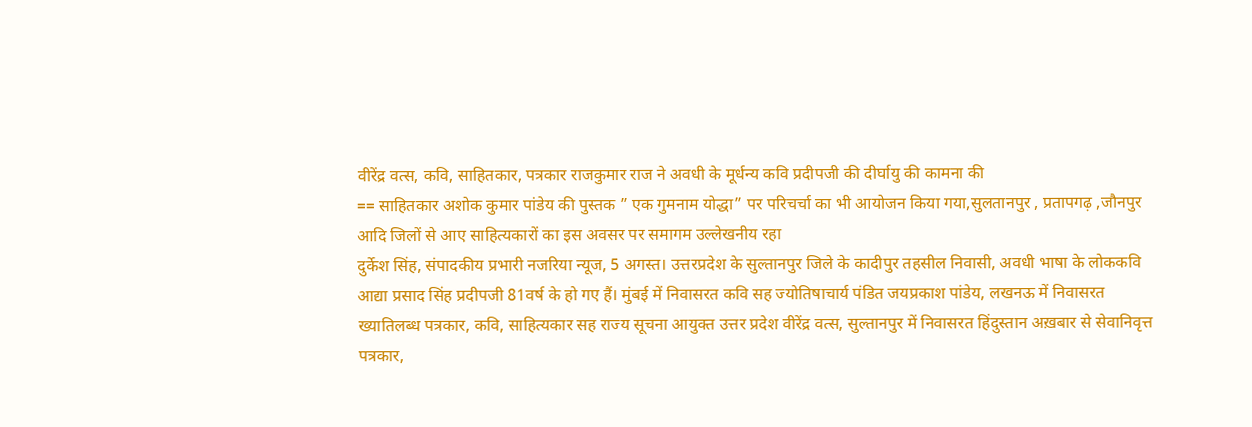वीरेंद्र वत्स, कवि, साहितकार, पत्रकार राजकुमार राज ने अवधी के मूर्धन्य कवि प्रदीपजी की दीर्घायु की कामना की
== साहितकार अशोक कुमार पांडेय की पुस्तक ” एक गुमनाम योद्धा” पर परिचर्चा का भी आयोजन किया गया,सुलतानपुर , प्रतापगढ़ ,जौनपुर आदि जिलों से आए साहित्यकारों का इस अवसर पर समागम उल्लेखनीय रहा
दुर्केश सिंह, संपादकीय प्रभारी नजरिया न्यूज, 5 अगस्त। उत्तरप्रदेश के सुल्तानपुर जिले के कादीपुर तहसील निवासी, अवधी भाषा के लोककवि आद्या प्रसाद सिंह प्रदीपजी 81वर्ष के हो गए हैं। मुंबई में निवासरत कवि सह ज्योतिषाचार्य पंडित जयप्रकाश पांडेय, लखनऊ में निवासरत ख्यातिलब्ध पत्रकार, कवि, साहित्यकार सह राज्य सूचना आयुक्त उत्तर प्रदेश वीरेंद्र वत्स, सुल्तानपुर में निवासरत हिंदुस्तान अख़बार से सेवानिवृत्त पत्रकार,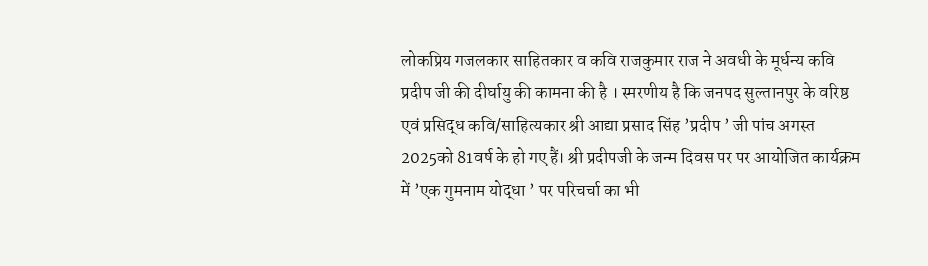लोकप्रिय गजलकार साहितकार व कवि राजकुमार राज ने अवधी के मूर्धन्य कवि प्रदीप जी की दीर्घायु की कामना की है । स्मरणीय है कि जनपद सुल्तानपुर के वरिष्ठ एवं प्रसिद्ध कवि/साहित्यकार श्री आद्या प्रसाद सिंह ’प्रदीप ’ जी पांच अगस्त 2025को 81वर्ष के हो गए हैं। श्री प्रदीपजी के जन्म दिवस पर पर आयोजित कार्यक्रम में ’एक गुमनाम योद्धा ’ पर परिचर्चा का भी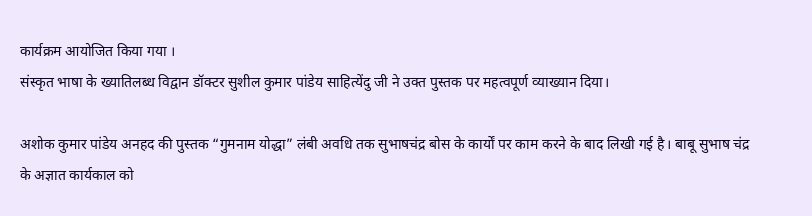कार्यक्रम आयोजित किया गया ।
संस्कृत भाषा के ख्यातिलब्ध विद्वान डॉक्टर सुशील कुमार पांडेय साहित्येंदु जी ने उक्त पुस्तक पर महत्वपूर्ण व्याख्यान दिया।

अशोक कुमार पांडेय अनहद की पुस्तक “गुमनाम योद्धा” लंबी अवधि तक सुभाषचंद्र बोस के कार्यों पर काम करने के बाद लिखी गई है। बाबू सुभाष चंद्र के अज्ञात कार्यकाल को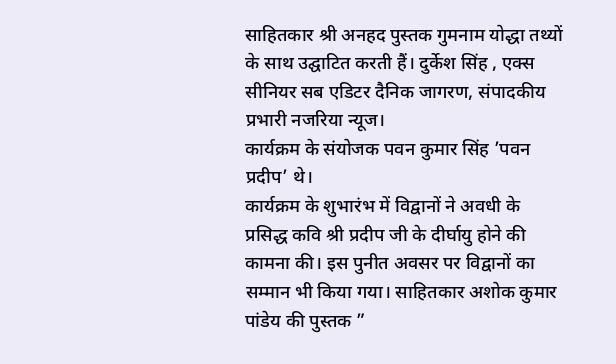साहितकार श्री अनहद पुस्तक गुमनाम योद्धा तथ्यों के साथ उद्घाटित करती हैं। दुर्केश सिंह , एक्स सीनियर सब एडिटर दैनिक जागरण, संपादकीय प्रभारी नजरिया न्यूज।
कार्यक्रम के संयोजक पवन कुमार सिंह ’पवन प्रदीप’ थे।
कार्यक्रम के शुभारंभ में विद्वानों ने अवधी के प्रसिद्ध कवि श्री प्रदीप जी के दीर्घायु होने की कामना की। इस पुनीत अवसर पर विद्वानों का सम्मान भी किया गया। साहितकार अशोक कुमार पांडेय की पुस्तक ”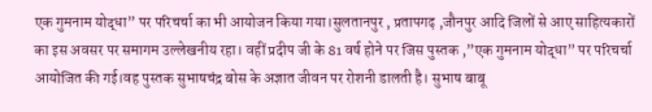एक गुमनाम योद्धा” पर परिचर्चा का भी आयोजन किया गया।सुलतानपुर , प्रतापगढ़ ,जौनपुर आदि जिलों से आए साहित्यकारों का इस अवसर पर समागम उल्लेखनीय रहा। वहीं प्रदीप जी के 81 वर्ष होने पर जिस पुस्तक ,”एक गुमनाम योद्धा” पर परिचर्चा आयोजित की गई।वह पुस्तक सुभाषचंद्र बोस के अज्ञात जीवन पर रोशनी डालती है। सुभाष बाबू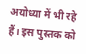अयोध्या में भी रहे हैं। इस पुस्तक को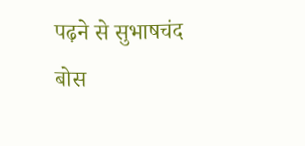पढ़ने से सुभाषचंद बोस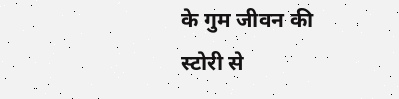के गुम जीवन की स्टोरी से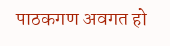पाठकगण अवगत हो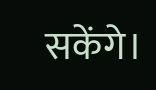सकेंगे।